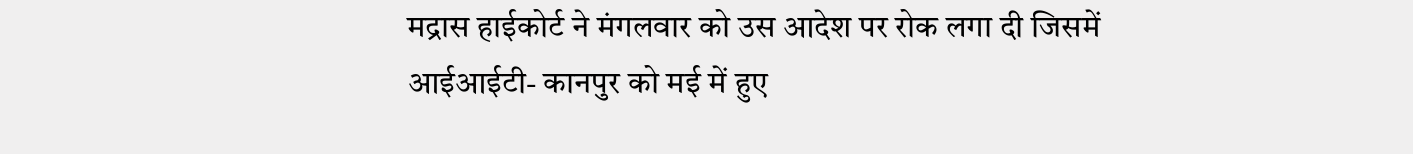मद्रास हाईकोर्ट ने मंगलवार को उस आदेश पर रोक लगा दी जिसमें आईआईटी- कानपुर को मई में हुए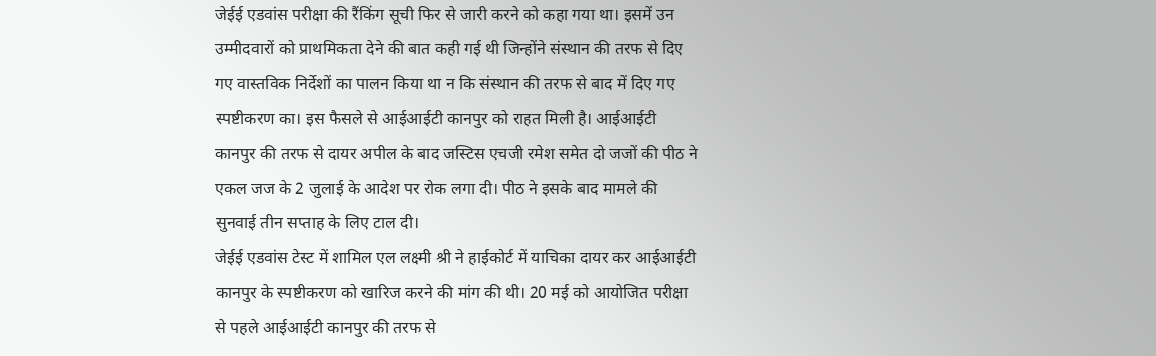जेईई एडवांस परीक्षा की रैंकिंग सूची फिर से जारी करने को कहा गया था। इसमें उन उम्मीदवारों को प्राथमिकता देने की बात कही गई थी जिन्होंने संस्थान की तरफ से दिए गए वास्तविक निर्देशों का पालन किया था न कि संस्थान की तरफ से बाद में दिए गए स्पष्टीकरण का। इस फैसले से आईआईटी कानपुर को राहत मिली है। आईआईटी कानपुर की तरफ से दायर अपील के बाद जस्टिस एचजी रमेश समेत दो जजों की पीठ ने एकल जज के 2 जुलाई के आदेश पर रोक लगा दी। पीठ ने इसके बाद मामले की सुनवाई तीन सप्ताह के लिए टाल दी।
जेईई एडवांस टेस्ट में शामिल एल लक्ष्मी श्री ने हाईकोर्ट में याचिका दायर कर आईआईटी कानपुर के स्पष्टीकरण को खारिज करने की मांग की थी। 20 मई को आयोजित परीक्षा से पहले आईआईटी कानपुर की तरफ से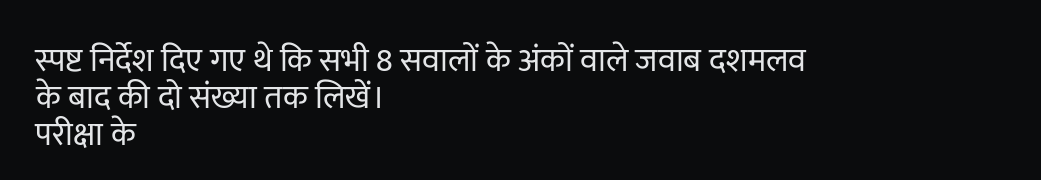स्पष्ट निर्देश दिए गए थे कि सभी 8 सवालों के अंकों वाले जवाब दशमलव के बाद की दो संख्या तक लिखें।
परीक्षा के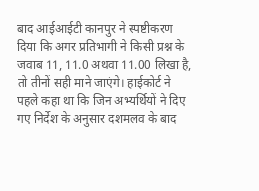बाद आईआईटी कानपुर ने स्पष्टीकरण दिया कि अगर प्रतिभागी ने किसी प्रश्न के जवाब 11, 11.0 अथवा 11.00 लिखा है, तो तीनों सही माने जाएंगे। हाईकोर्ट ने पहले कहा था कि जिन अभ्यर्थियों ने दिए गए निर्देश के अनुसार दशमलव के बाद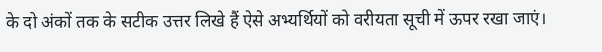के दो अंकों तक के सटीक उत्तर लिखे हैं ऐसे अभ्यर्थियों को वरीयता सूची में ऊपर रखा जाएं।